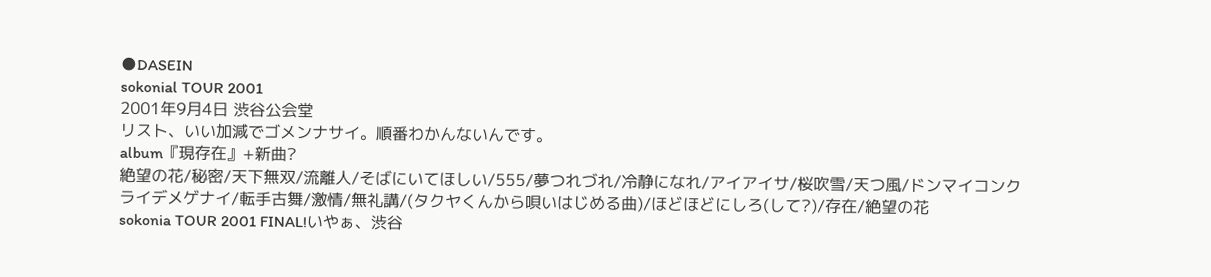●DASEIN
sokonial TOUR 2001
2001年9月4日 渋谷公会堂
リスト、いい加減でゴメンナサイ。順番わかんないんです。
album『現存在』+新曲?
絶望の花/秘密/天下無双/流離人/そばにいてほしい/555/夢つれづれ/冷静になれ/アイアイサ/桜吹雪/天つ風/ドンマイコンクライデメゲナイ/転手古舞/激情/無礼講/(タクヤくんから唄いはじめる曲)/ほどほどにしろ(して?)/存在/絶望の花
sokonia TOUR 2001 FINAL!いやぁ、渋谷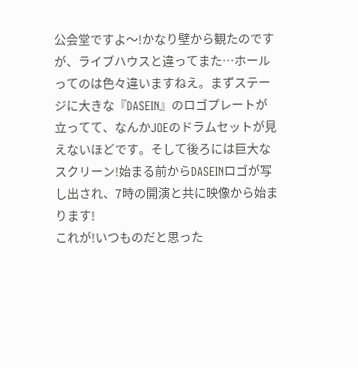公会堂ですよ〜!かなり壁から観たのですが、ライブハウスと違ってまた…ホールってのは色々違いますねえ。まずステージに大きな『DASEIN』のロゴプレートが立ってて、なんかJOEのドラムセットが見えないほどです。そして後ろには巨大なスクリーン!始まる前からDASEINロゴが写し出され、7時の開演と共に映像から始まります!
これが!いつものだと思った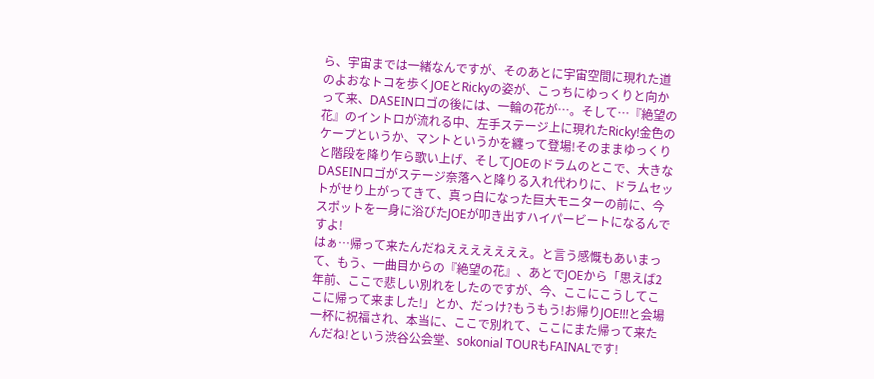ら、宇宙までは一緒なんですが、そのあとに宇宙空間に現れた道のよおなトコを歩くJOEとRickyの姿が、こっちにゆっくりと向かって来、DASEINロゴの後には、一輪の花が…。そして…『絶望の花』のイントロが流れる中、左手ステージ上に現れたRicky!金色のケープというか、マントというかを纏って登場!そのままゆっくりと階段を降り乍ら歌い上げ、そしてJOEのドラムのとこで、大きなDASEINロゴがステージ奈落へと降りる入れ代わりに、ドラムセットがせり上がってきて、真っ白になった巨大モニターの前に、今スポットを一身に浴びたJOEが叩き出すハイパービートになるんですよ!
はぁ…帰って来たんだねえええええええ。と言う感慨もあいまって、もう、一曲目からの『絶望の花』、あとでJOEから「思えば2年前、ここで悲しい別れをしたのですが、今、ここにこうしてここに帰って来ました!」とか、だっけ?もうもう!お帰りJOE!!!と会場一杯に祝福され、本当に、ここで別れて、ここにまた帰って来たんだね!という渋谷公会堂、sokonial TOURもFAINALです!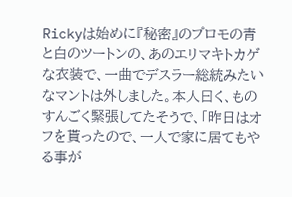Rickyは始めに『秘密』のプロモの青と白のツートンの、あのエリマキトカゲな衣装で、一曲でデスラー総統みたいなマントは外しました。本人曰く、ものすんごく緊張してたそうで、「昨日はオフを貰ったので、一人で家に居てもやる事が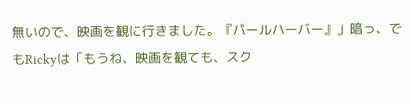無いので、映画を観に行きました。『パールハーバー』」暗っ、でもRickyは「もうね、映画を観ても、スク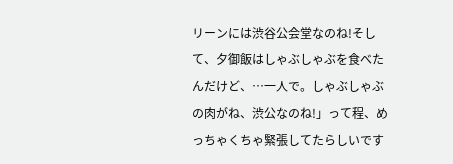リーンには渋谷公会堂なのね!そして、夕御飯はしゃぶしゃぶを食べたんだけど、…一人で。しゃぶしゃぶの肉がね、渋公なのね!」って程、めっちゃくちゃ緊張してたらしいです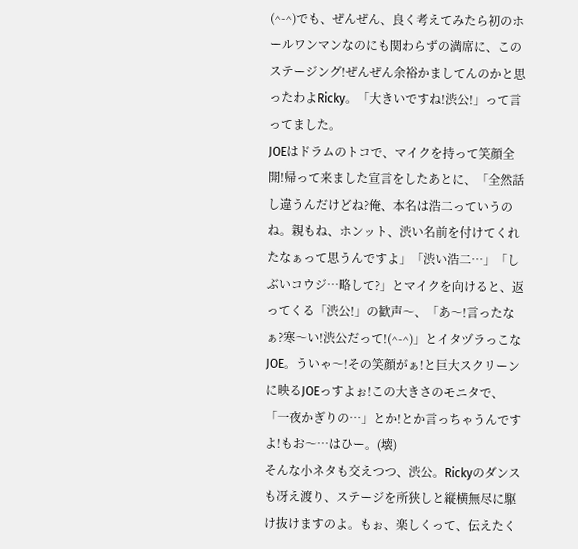(^-^)でも、ぜんぜん、良く考えてみたら初のホールワンマンなのにも関わらずの満席に、このステージング!ぜんぜん余裕かましてんのかと思ったわよRicky。「大きいですね!渋公!」って言ってました。
JOEはドラムのトコで、マイクを持って笑顔全開!帰って来ました宣言をしたあとに、「全然話し違うんだけどね?俺、本名は浩二っていうのね。親もね、ホンット、渋い名前を付けてくれたなぁって思うんですよ」「渋い浩二…」「しぶいコウジ…略して?」とマイクを向けると、返ってくる「渋公!」の歓声〜、「あ〜!言ったなぁ?寒〜い!渋公だって!(^-^)」とイタヅラっこなJOE。ういゃ〜!その笑顔がぁ!と巨大スクリーンに映るJOEっすよぉ!この大きさのモニタで、「一夜かぎりの…」とか!とか言っちゃうんですよ!もお〜…はひー。(壊)
そんな小ネタも交えつつ、渋公。Rickyのダンスも冴え渡り、ステージを所狭しと縦横無尽に駆け抜けますのよ。もぉ、楽しくって、伝えたく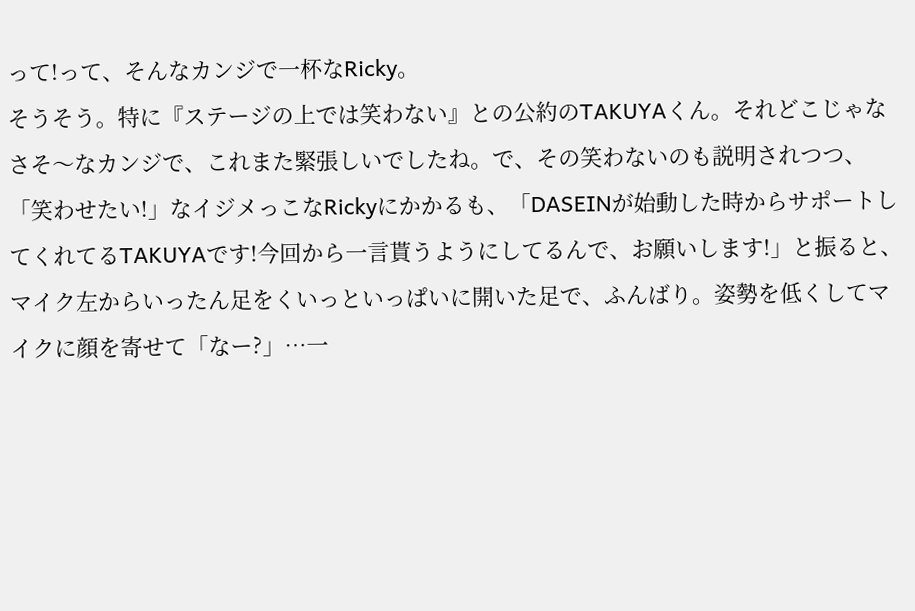って!って、そんなカンジで一杯なRicky。
そうそう。特に『ステージの上では笑わない』との公約のTAKUYAくん。それどこじゃなさそ〜なカンジで、これまた緊張しいでしたね。で、その笑わないのも説明されつつ、「笑わせたい!」なイジメっこなRickyにかかるも、「DASEINが始動した時からサポートしてくれてるTAKUYAです!今回から一言貰うようにしてるんで、お願いします!」と振ると、マイク左からいったん足をくいっといっぱいに開いた足で、ふんばり。姿勢を低くしてマイクに顔を寄せて「なー?」…一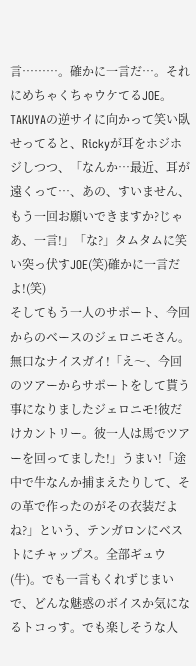言………。確かに一言だ…。それにめちゃくちゃウケてるJOE。TAKUYAの逆サイに向かって笑い臥せってると、Rickyが耳をホジホジしつつ、「なんか…最近、耳が遠くって…、あの、すいません、もう一回お願いできますか?じゃあ、一言!」「な?」タムタムに笑い突っ伏すJOE(笑)確かに一言だよ!(笑)
そしてもう一人のサポート、今回からのベースのジェロニモさん。無口なナイスガイ!「え〜、今回のツアーからサポートをして貰う事になりましたジェロニモ!彼だけカントリー。彼一人は馬でツアーを回ってました!」うまい!「途中で牛なんか捕まえたりして、その革で作ったのがその衣装だよね?」という、テンガロンにベストにチャップス。全部ギュウ(牛)。でも一言もくれずじまいで、どんな魅惑のボイスか気になるトコっす。でも楽しそうな人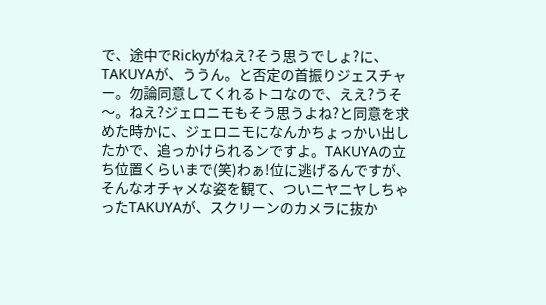で、途中でRickyがねえ?そう思うでしょ?に、TAKUYAが、ううん。と否定の首振りジェスチャー。勿論同意してくれるトコなので、ええ?うそ〜。ねえ?ジェロニモもそう思うよね?と同意を求めた時かに、ジェロニモになんかちょっかい出したかで、追っかけられるンですよ。TAKUYAの立ち位置くらいまで(笑)わぁ!位に逃げるんですが、そんなオチャメな姿を観て、ついニヤニヤしちゃったTAKUYAが、スクリーンのカメラに抜か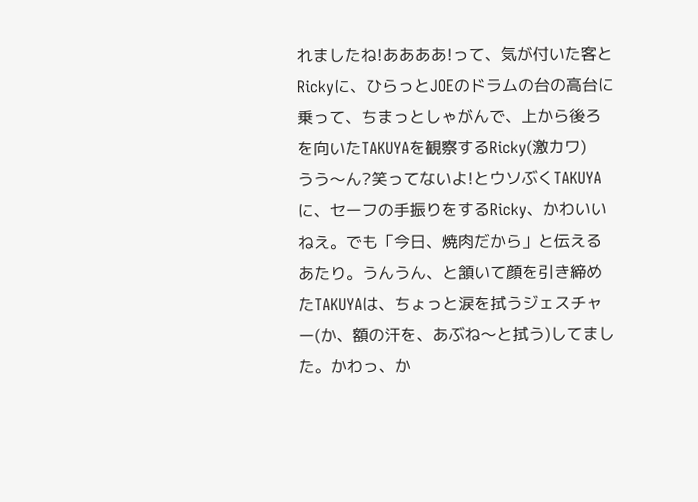れましたね!ああああ!って、気が付いた客とRickyに、ひらっとJOEのドラムの台の高台に乗って、ちまっとしゃがんで、上から後ろを向いたTAKUYAを観察するRicky(激カワ)
うう〜ん?笑ってないよ!とウソぶくTAKUYAに、セーフの手振りをするRicky、かわいいねえ。でも「今日、焼肉だから」と伝えるあたり。うんうん、と頷いて顔を引き締めたTAKUYAは、ちょっと涙を拭うジェスチャー(か、額の汗を、あぶね〜と拭う)してました。かわっ、か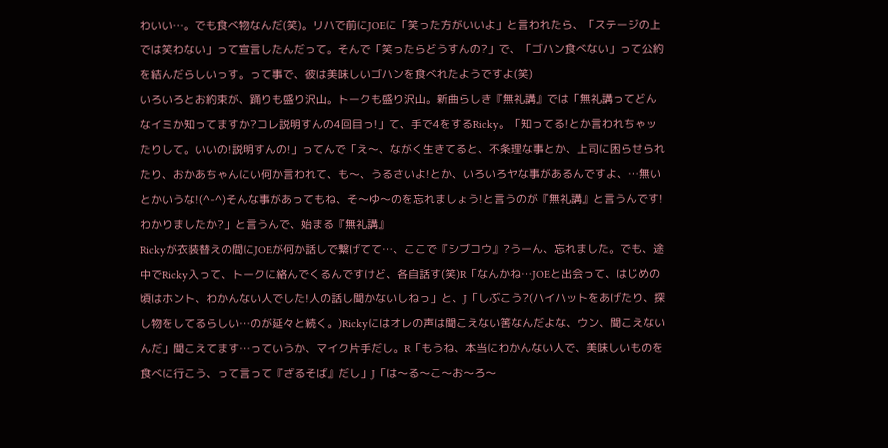わいい…。でも食べ物なんだ(笑)。リハで前にJOEに「笑った方がいいよ」と言われたら、「ステージの上では笑わない」って宣言したんだって。そんで「笑ったらどうすんの?」で、「ゴハン食べない」って公約を結んだらしいっす。って事で、彼は美味しいゴハンを食べれたようですよ(笑)
いろいろとお約束が、踊りも盛り沢山。トークも盛り沢山。新曲らしき『無礼講』では「無礼講ってどんなイミか知ってますか?コレ説明すんの4回目っ!」て、手で4をするRicky。「知ってる!とか言われちゃッたりして。いいの!説明すんの!」ってんで「え〜、ながく生きてると、不条理な事とか、上司に困らせられたり、おかあちゃんにい何か言われて、も〜、うるさいよ!とか、いろいろヤな事があるんですよ、…無いとかいうな!(^-^)そんな事があってもね、そ〜ゆ〜のを忘れましょう!と言うのが『無礼講』と言うんです!わかりましたか?」と言うんで、始まる『無礼講』
Rickyが衣装替えの間にJOEが何か話しで繋げてて…、ここで『シブコウ』?うーん、忘れました。でも、途中でRicky入って、トークに絡んでくるんですけど、各自話す(笑)R「なんかね…JOEと出会って、はじめの頃はホント、わかんない人でした!人の話し聞かないしねっ」と、J「しぶこう?(ハイハットをあげたり、探し物をしてるらしい…のが延々と続く。)Rickyにはオレの声は聞こえない筈なんだよな、ウン、聞こえないんだ」聞こえてます…っていうか、マイク片手だし。R「もうね、本当にわかんない人で、美味しいものを食べに行こう、って言って『ざるそば』だし」J「は〜る〜こ〜お〜ろ〜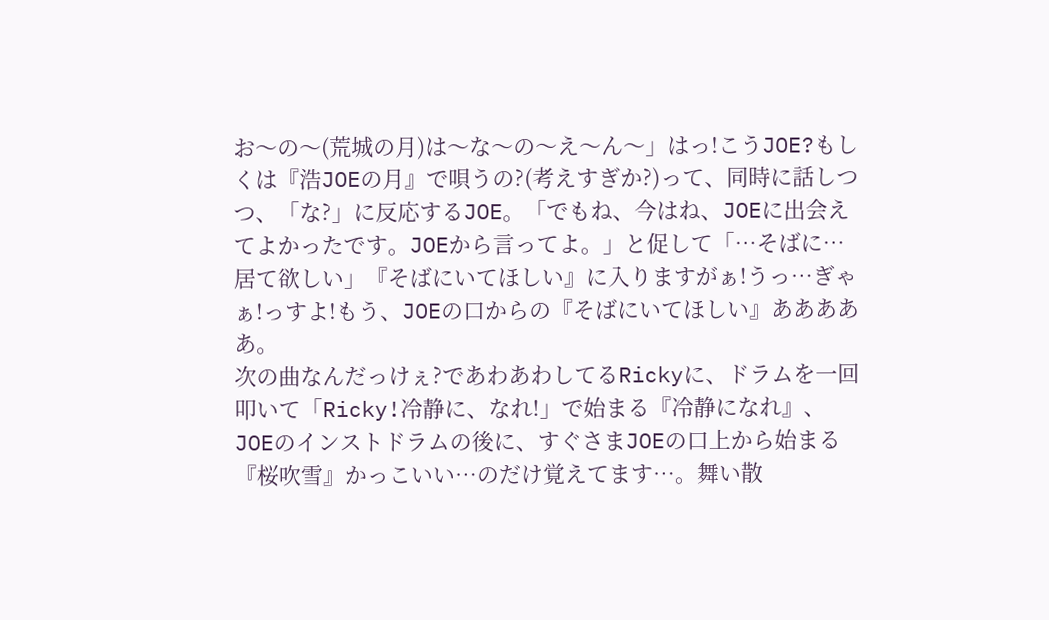お〜の〜(荒城の月)は〜な〜の〜え〜ん〜」はっ!こうJOE?もしくは『浩JOEの月』で唄うの?(考えすぎか?)って、同時に話しつつ、「な?」に反応するJOE。「でもね、今はね、JOEに出会えてよかったです。JOEから言ってよ。」と促して「…そばに…居て欲しい」『そばにいてほしい』に入りますがぁ!うっ…ぎゃぁ!っすよ!もう、JOEの口からの『そばにいてほしい』あああああ。
次の曲なんだっけぇ?であわあわしてるRickyに、ドラムを一回叩いて「Ricky!冷静に、なれ!」で始まる『冷静になれ』、JOEのインストドラムの後に、すぐさまJOEの口上から始まる『桜吹雪』かっこいい…のだけ覚えてます…。舞い散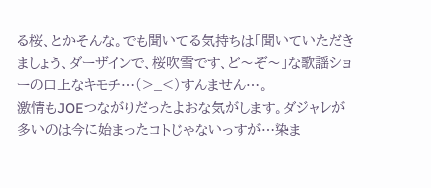る桜、とかそんな。でも聞いてる気持ちは「聞いていただきましょう、ダーザインで、桜吹雪です、ど〜ぞ〜」な歌謡ショーの口上なキモチ…(>_<)すんません…。
激情もJOEつながりだったよおな気がします。ダジャレが多いのは今に始まったコトじゃないっすが…染ま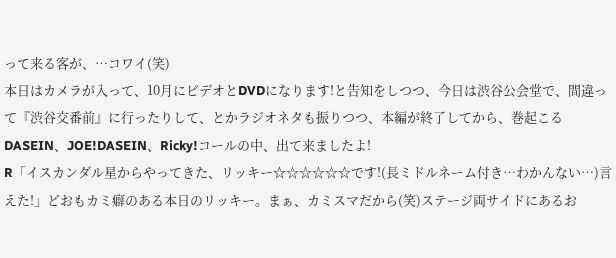って来る客が、…コワイ(笑)
本日はカメラが入って、10月にビデオとDVDになります!と告知をしつつ、今日は渋谷公会堂で、間違って『渋谷交番前』に行ったりして、とかラジオネタも振りつつ、本編が終了してから、巻起こるDASEIN、JOE!DASEIN、Ricky!コールの中、出て来ましたよ!
R「イスカンダル星からやってきた、リッキー☆☆☆☆☆☆です!(長ミドルネーム付き…わかんない…)言えた!」どおもカミ癖のある本日のリッキー。まぁ、カミスマだから(笑)ステージ両サイドにあるお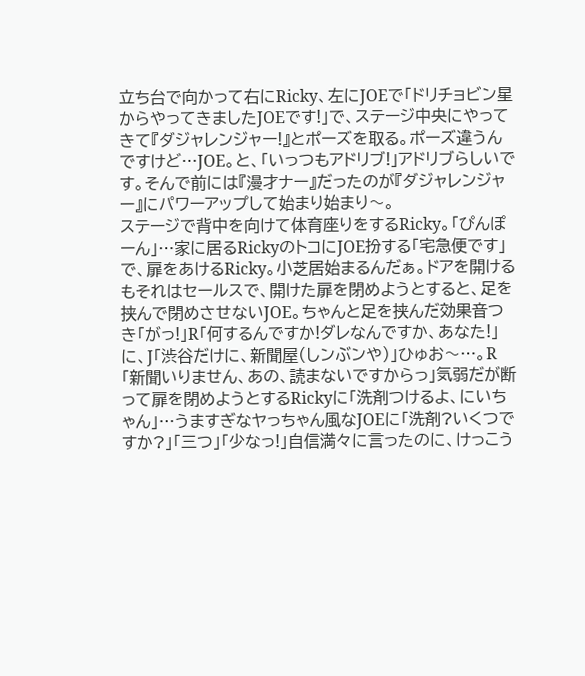立ち台で向かって右にRicky、左にJOEで「ドリチョビン星からやってきましたJOEです!」で、ステージ中央にやってきて『ダジャレンジャー!』とポーズを取る。ポーズ違うんですけど…JOE。と、「いっつもアドリブ!」アドリブらしいです。そんで前には『漫才ナー』だったのが『ダジャレンジャー』にパワーアップして始まり始まり〜。
ステージで背中を向けて体育座りをするRicky。「ぴんぽーん」…家に居るRickyのトコにJOE扮する「宅急便です」で、扉をあけるRicky。小芝居始まるんだぁ。ドアを開けるもそれはセールスで、開けた扉を閉めようとすると、足を挟んで閉めさせないJOE。ちゃんと足を挟んだ効果音つき「がっ!」R「何するんですか!ダレなんですか、あなた!」に、J「渋谷だけに、新聞屋(しンぶンや)」ひゅお〜…。R「新聞いりません、あの、読まないですからっ」気弱だが断って扉を閉めようとするRickyに「洗剤つけるよ、にいちゃん」…うますぎなヤっちゃん風なJOEに「洗剤?いくつですか?」「三つ」「少なっ!」自信満々に言ったのに、けっこう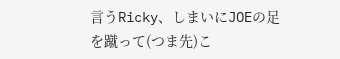言うRicky、しまいにJOEの足を蹴って(つま先)こ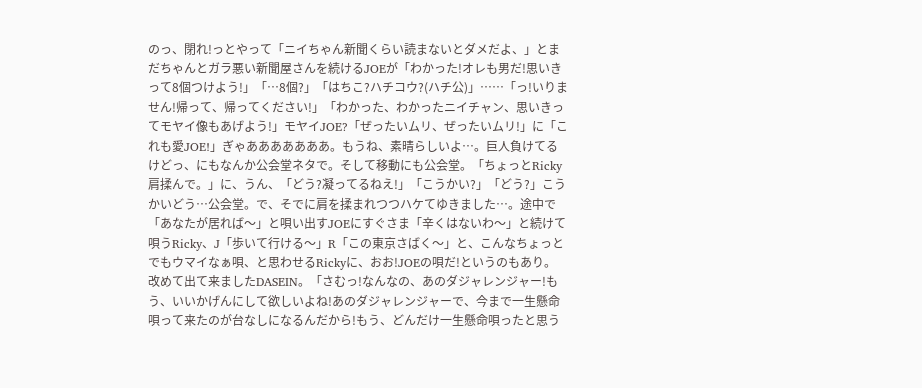のっ、閉れ!っとやって「ニイちゃん新聞くらい読まないとダメだよ、」とまだちゃんとガラ悪い新聞屋さんを続けるJOEが「わかった!オレも男だ!思いきって8個つけよう!」「…8個?」「はちこ?ハチコウ?(ハチ公)」……「っ!いりません!帰って、帰ってください!」「わかった、わかったニイチャン、思いきってモヤイ像もあげよう!」モヤイJOE?「ぜったいムリ、ぜったいムリ!」に「これも愛JOE!」ぎゃあああああああ。もうね、素晴らしいよ…。巨人負けてるけどっ、にもなんか公会堂ネタで。そして移動にも公会堂。「ちょっとRicky肩揉んで。」に、うん、「どう?凝ってるねえ!」「こうかい?」「どう?」こうかいどう…公会堂。で、そでに肩を揉まれつつハケてゆきました…。途中で「あなたが居れば〜」と唄い出すJOEにすぐさま「辛くはないわ〜」と続けて唄うRicky、J「歩いて行ける〜」R「この東京さばく〜」と、こんなちょっとでもウマイなぁ唄、と思わせるRickyに、おお!JOEの唄だ!というのもあり。
改めて出て来ましたDASEIN。「さむっ!なんなの、あのダジャレンジャー!もう、いいかげんにして欲しいよね!あのダジャレンジャーで、今まで一生懸命唄って来たのが台なしになるんだから!もう、どんだけ一生懸命唄ったと思う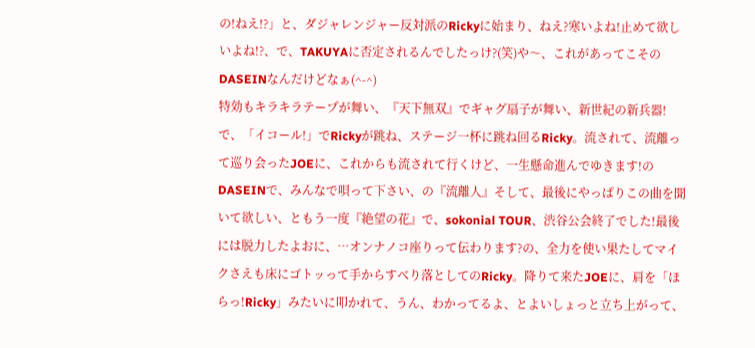の!ねえ!?」と、ダジャレンジャー反対派のRickyに始まり、ねえ?寒いよね!止めて欲しいよね!?、で、TAKUYAに否定されるんでしたっけ?(笑)や〜、これがあってこそのDASEINなんだけどなぁ(^-^)
特効もキラキラテープが舞い、『天下無双』でギャグ扇子が舞い、新世紀の新兵器!で、「イコール!」でRickyが跳ね、ステージ一杯に跳ね回るRicky。流されて、流離って巡り会ったJOEに、これからも流されて行くけど、一生懸命進んでゆきます!のDASEINで、みんなで唄って下さい、の『流離人』そして、最後にやっぱりこの曲を聞いて欲しい、ともう一度『絶望の花』で、sokonial TOUR、渋谷公会終了でした!最後には脱力したよおに、…オンナノコ座りって伝わります?の、全力を使い果たしてマイクさえも床にゴトッって手からすべり落としてのRicky。降りて来たJOEに、肩を「ほらっ!Ricky」みたいに叩かれて、うん、わかってるよ、とよいしょっと立ち上がって、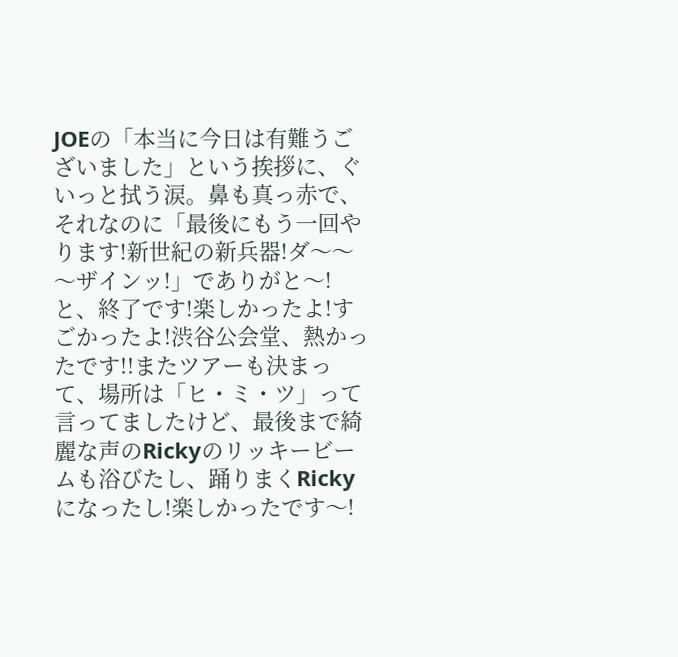JOEの「本当に今日は有難うございました」という挨拶に、ぐいっと拭う涙。鼻も真っ赤で、それなのに「最後にもう一回やります!新世紀の新兵器!ダ〜〜〜ザインッ!」でありがと〜!と、終了です!楽しかったよ!すごかったよ!渋谷公会堂、熱かったです!!またツアーも決まって、場所は「ヒ・ミ・ツ」って言ってましたけど、最後まで綺麗な声のRickyのリッキービームも浴びたし、踊りまくRickyになったし!楽しかったです〜!